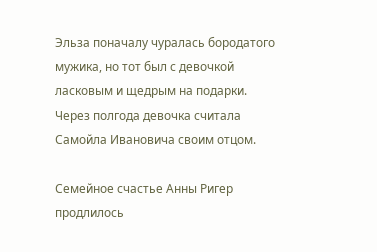Эльза поначалу чуралась бородатого мужика, но тот был с девочкой ласковым и щедрым на подарки. Через полгода девочка считала Самойла Ивановича своим отцом.

Семейное счастье Анны Ригер продлилось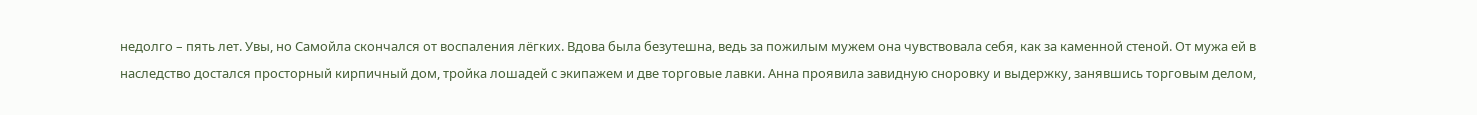недолго – пять лет. Увы, но Самойла скончался от воспаления лёгких. Вдова была безутешна, ведь за пожилым мужем она чувствовала себя, как за каменной стеной. От мужа ей в наследство достался просторный кирпичный дом, тройка лошадей с экипажем и две торговые лавки. Анна проявила завидную сноровку и выдержку, занявшись торговым делом,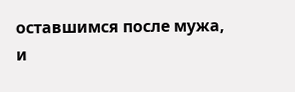оставшимся после мужа, и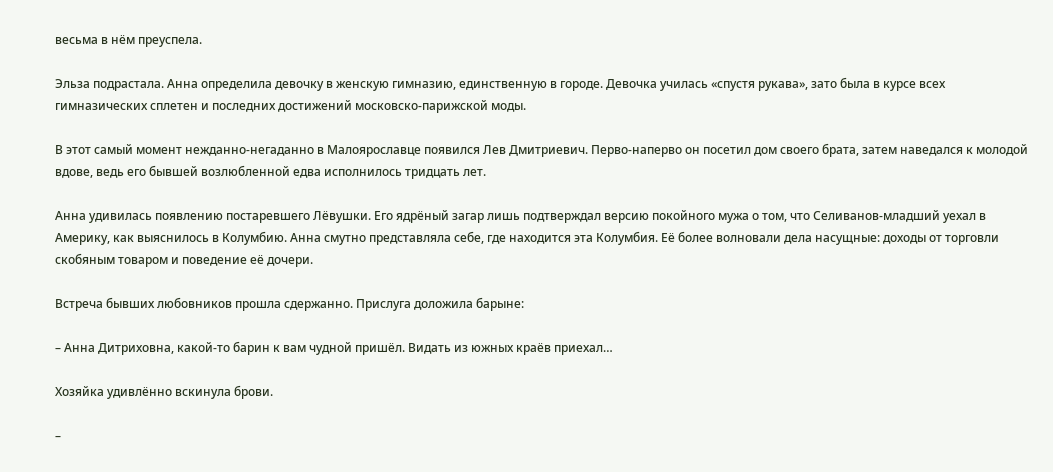весьма в нём преуспела.

Эльза подрастала. Анна определила девочку в женскую гимназию, единственную в городе. Девочка училась «спустя рукава», зато была в курсе всех гимназических сплетен и последних достижений московско-парижской моды.

В этот самый момент нежданно-негаданно в Малоярославце появился Лев Дмитриевич. Перво-наперво он посетил дом своего брата, затем наведался к молодой вдове, ведь его бывшей возлюбленной едва исполнилось тридцать лет.

Анна удивилась появлению постаревшего Лёвушки. Его ядрёный загар лишь подтверждал версию покойного мужа о том, что Селиванов-младший уехал в Америку, как выяснилось в Колумбию. Анна смутно представляла себе, где находится эта Колумбия. Её более волновали дела насущные: доходы от торговли скобяным товаром и поведение её дочери.

Встреча бывших любовников прошла сдержанно. Прислуга доложила барыне:

– Анна Дитриховна, какой-то барин к вам чудной пришёл. Видать из южных краёв приехал…

Хозяйка удивлённо вскинула брови.

–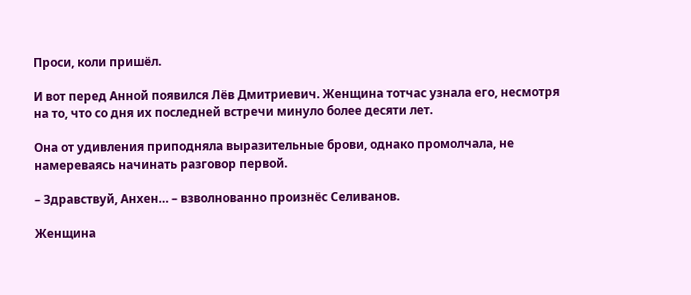Проси, коли пришёл.

И вот перед Анной появился Лёв Дмитриевич. Женщина тотчас узнала его, несмотря на то, что со дня их последней встречи минуло более десяти лет.

Она от удивления приподняла выразительные брови, однако промолчала, не намереваясь начинать разговор первой.

– Здравствуй, Анхен… – взволнованно произнёс Селиванов.

Женщина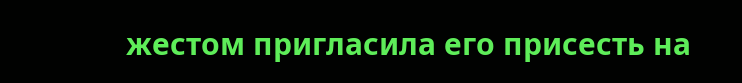жестом пригласила его присесть на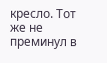кресло. Тот же не преминул в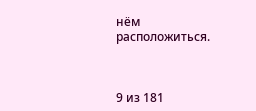нём расположиться.



9 из 181